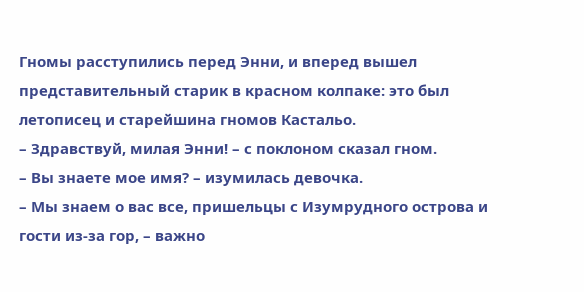Гномы расступились перед Энни, и вперед вышел представительный старик в красном колпаке: это был летописец и старейшина гномов Кастальо.
– Здравствуй, милая Энни! – с поклоном сказал гном.
– Вы знаете мое имя? – изумилась девочка.
– Мы знаем о вас все, пришельцы с Изумрудного острова и гости из‑за гор, – важно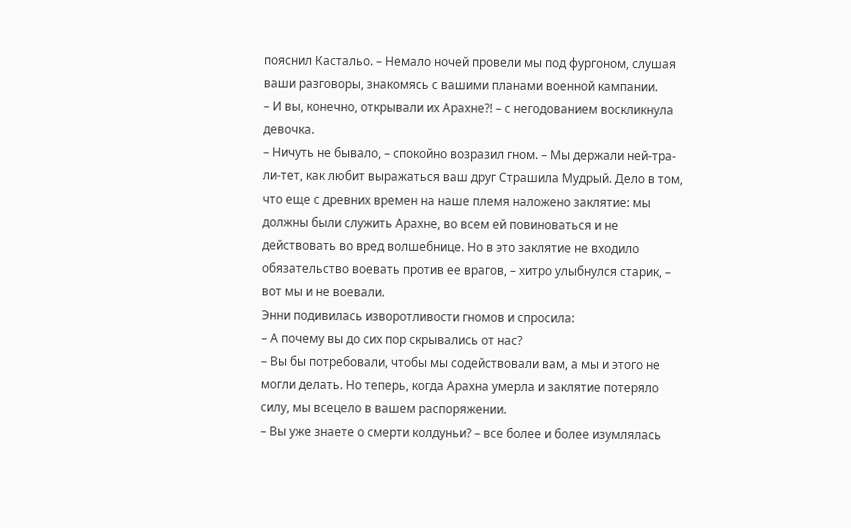пояснил Кастальо. – Немало ночей провели мы под фургоном, слушая ваши разговоры, знакомясь с вашими планами военной кампании.
– И вы, конечно, открывали их Арахне?! – с негодованием воскликнула девочка.
– Ничуть не бывало, – спокойно возразил гном. – Мы держали ней‑тра-ли‑тет, как любит выражаться ваш друг Страшила Мудрый. Дело в том, что еще с древних времен на наше племя наложено заклятие: мы должны были служить Арахне, во всем ей повиноваться и не действовать во вред волшебнице. Но в это заклятие не входило обязательство воевать против ее врагов, – хитро улыбнулся старик, – вот мы и не воевали.
Энни подивилась изворотливости гномов и спросила:
– А почему вы до сих пор скрывались от нас?
– Вы бы потребовали, чтобы мы содействовали вам, а мы и этого не могли делать. Но теперь, когда Арахна умерла и заклятие потеряло силу, мы всецело в вашем распоряжении.
– Вы уже знаете о смерти колдуньи? – все более и более изумлялась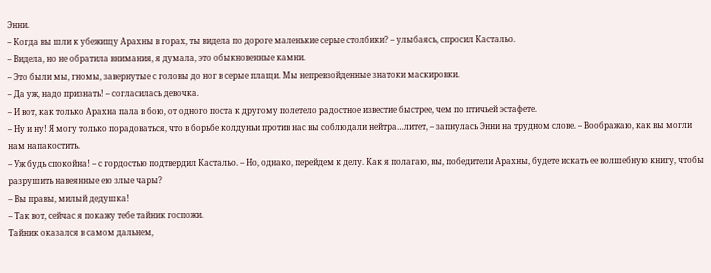Энни.
– Когда вы шли к убежищу Арахны в горах, ты видела по дороге маленькие серые столбики? – улыбаясь, спросил Кастальо.
– Видела, но не обратила внимания, я думала, это обыкновенные камни.
– Это были мы, гномы, завернутые с головы до ног в серые плащи. Мы непревзойденные знатоки маскировки.
– Да уж, надо признать! – согласилась девочка.
– И вот, как только Арахна пала в бою, от одного поста к другому полетело радостное известие быстрее, чем по птичьей эстафете.
– Ну и ну! Я могу только порадоваться, что в борьбе колдуньи против нас вы соблюдали нейтра…литет, – запнулась Энни на трудном слове. – Воображаю, как вы могли нам напакостить.
– Уж будь спокойна! – с гордостью подтвердил Кастальо. – Но, однако, перейдем к делу. Как я полагаю, вы, победители Арахны, будете искать ее волшебную книгу, чтобы разрушить навеянные ею злые чары?
– Вы правы, милый дедушка!
– Так вот, сейчас я покажу тебе тайник госпожи.
Тайник оказался в самом дальнем,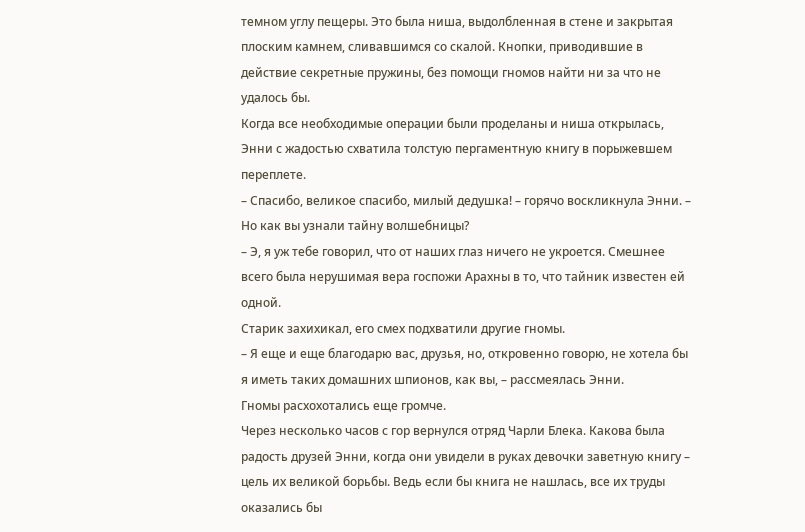темном углу пещеры. Это была ниша, выдолбленная в стене и закрытая плоским камнем, сливавшимся со скалой. Кнопки, приводившие в действие секретные пружины, без помощи гномов найти ни за что не удалось бы.
Когда все необходимые операции были проделаны и ниша открылась, Энни с жадостью схватила толстую пергаментную книгу в порыжевшем переплете.
– Спасибо, великое спасибо, милый дедушка! – горячо воскликнула Энни. – Но как вы узнали тайну волшебницы?
– Э, я уж тебе говорил, что от наших глаз ничего не укроется. Смешнее всего была нерушимая вера госпожи Арахны в то, что тайник известен ей одной.
Старик захихикал, его смех подхватили другие гномы.
– Я еще и еще благодарю вас, друзья, но, откровенно говорю, не хотела бы я иметь таких домашних шпионов, как вы, – рассмеялась Энни.
Гномы расхохотались еще громче.
Через несколько часов с гор вернулся отряд Чарли Блека. Какова была радость друзей Энни, когда они увидели в руках девочки заветную книгу – цель их великой борьбы. Ведь если бы книга не нашлась, все их труды оказались бы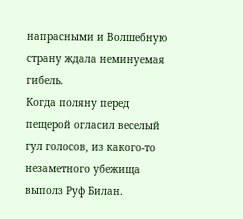напрасными и Волшебную страну ждала неминуемая гибель.
Когда поляну перед пещерой огласил веселый гул голосов, из какого-то незаметного убежища выполз Руф Билан.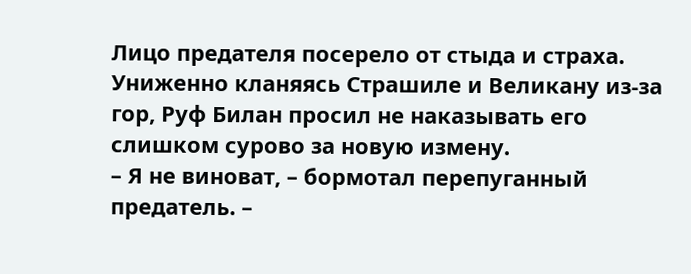Лицо предателя посерело от стыда и страха. Униженно кланяясь Страшиле и Великану из‑за гор, Руф Билан просил не наказывать его слишком сурово за новую измену.
– Я не виноват, – бормотал перепуганный предатель. –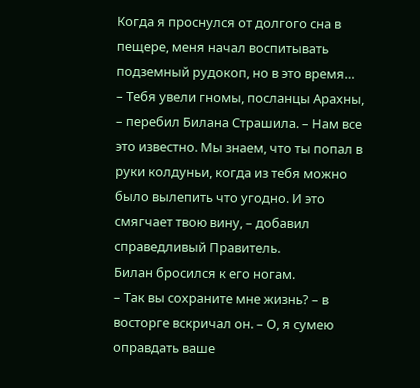Когда я проснулся от долгого сна в пещере, меня начал воспитывать подземный рудокоп, но в это время…
– Тебя увели гномы, посланцы Арахны, – перебил Билана Страшила. – Нам все это известно. Мы знаем, что ты попал в руки колдуньи, когда из тебя можно было вылепить что угодно. И это смягчает твою вину, – добавил справедливый Правитель.
Билан бросился к его ногам.
– Так вы сохраните мне жизнь? – в восторге вскричал он. – О, я сумею оправдать ваше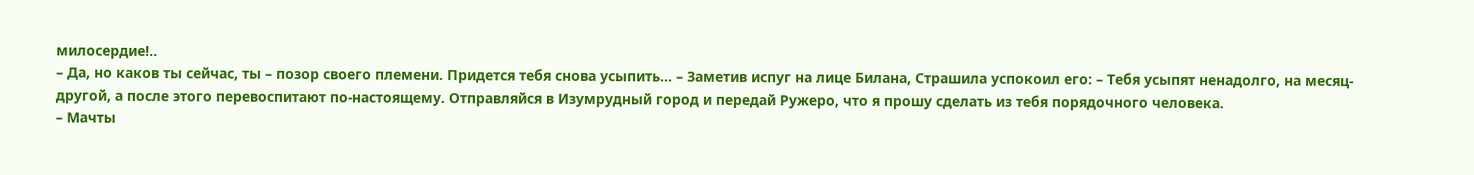милосердие!..
– Да, но каков ты сейчас, ты – позор своего племени. Придется тебя снова усыпить… – Заметив испуг на лице Билана, Страшила успокоил его: – Тебя усыпят ненадолго, на месяц-другой, а после этого перевоспитают по-настоящему. Отправляйся в Изумрудный город и передай Ружеро, что я прошу сделать из тебя порядочного человека.
– Мачты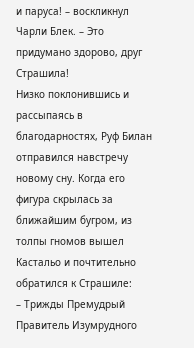и паруса! – воскликнул Чарли Блек. – Это придумано здорово, друг Страшила!
Низко поклонившись и рассыпаясь в благодарностях, Руф Билан отправился навстречу новому сну. Когда его фигура скрылась за ближайшим бугром, из толпы гномов вышел Кастальо и почтительно обратился к Страшиле:
– Трижды Премудрый Правитель Изумрудного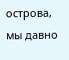острова, мы давно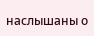наслышаны о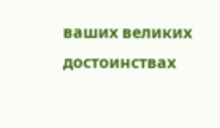ваших великих достоинствах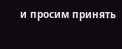и просим принять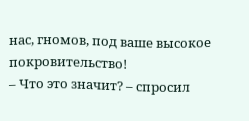нас, гномов, под ваше высокое покровительство!
– Что это значит? – спросил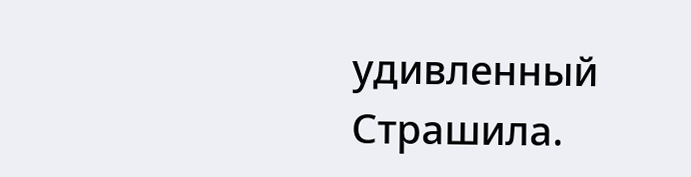удивленный Страшила.